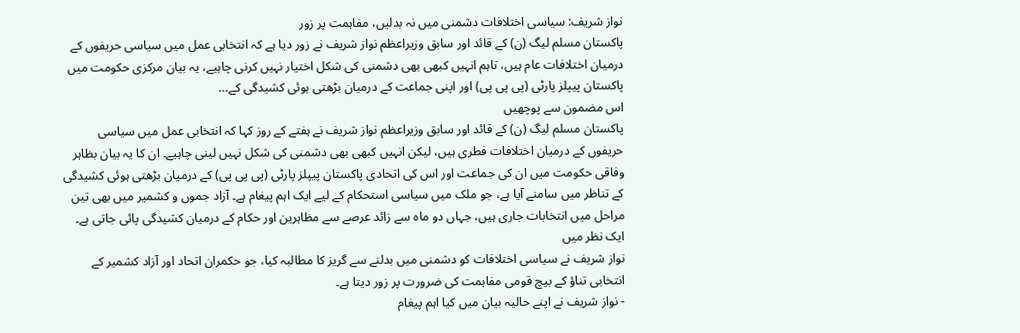نواز شریف: سیاسی اختلافات دشمنی میں نہ بدلیں، مفاہمت پر زور
پاکستان مسلم لیگ (ن) کے قائد اور سابق وزیراعظم نواز شریف نے زور دیا ہے کہ انتخابی عمل میں سیاسی حریفوں کے درمیان اختلافات عام ہیں، تاہم انہیں کبھی بھی دشمنی کی شکل اختیار نہیں کرنی چاہیے، یہ بیان مرکزی حکومت میں پاکستان پیپلز پارٹی (پی پی پی) اور اپنی جماعت کے درمیان بڑھتی ہوئی کشیدگی کے…
اس مضمون سے پوچھیں
پاکستان مسلم لیگ (ن) کے قائد اور سابق وزیراعظم نواز شریف نے ہفتے کے روز کہا کہ انتخابی عمل میں سیاسی حریفوں کے درمیان اختلافات فطری ہیں، لیکن انہیں کبھی بھی دشمنی کی شکل نہیں لینی چاہیے۔ ان کا یہ بیان بظاہر وفاقی حکومت میں ان کی جماعت اور اس کی اتحادی پاکستان پیپلز پارٹی (پی پی پی) کے درمیان بڑھتی ہوئی کشیدگی کے تناظر میں سامنے آیا ہے، جو ملک میں سیاسی استحکام کے لیے ایک اہم پیغام ہے۔ آزاد جموں و کشمیر میں بھی تین مراحل میں انتخابات جاری ہیں، جہاں دو ماہ سے زائد عرصے سے مظاہرین اور حکام کے درمیان کشیدگی پائی جاتی ہے۔
ایک نظر میں
نواز شریف نے سیاسی اختلافات کو دشمنی میں بدلنے سے گریز کا مطالبہ کیا، جو حکمران اتحاد اور آزاد کشمیر کے انتخابی تناؤ کے بیچ قومی مفاہمت کی ضرورت پر زور دیتا ہے۔
- نواز شریف نے اپنے حالیہ بیان میں کیا اہم پیغام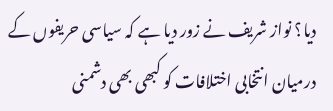دیا؟ نواز شریف نے زور دیا ہے کہ سیاسی حریفوں کے درمیان انتخابی اختلافات کو کبھی بھی دشمنی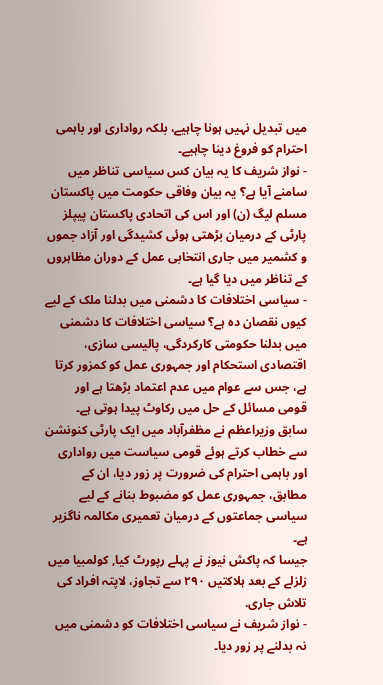میں تبدیل نہیں ہونا چاہیے، بلکہ رواداری اور باہمی احترام کو فروغ دینا چاہیے۔
- نواز شریف کا یہ بیان کس سیاسی تناظر میں سامنے آیا ہے؟ یہ بیان وفاقی حکومت میں پاکستان مسلم لیگ (ن) اور اس کی اتحادی پاکستان پیپلز پارٹی کے درمیان بڑھتی ہوئی کشیدگی اور آزاد جموں و کشمیر میں جاری انتخابی عمل کے دوران مظاہروں کے تناظر میں دیا گیا ہے۔
- سیاسی اختلافات کا دشمنی میں بدلنا ملک کے لیے کیوں نقصان دہ ہے؟ سیاسی اختلافات کا دشمنی میں بدلنا حکومتی کارکردگی، پالیسی سازی، اقتصادی استحکام اور جمہوری عمل کو کمزور کرتا ہے، جس سے عوام میں عدم اعتماد بڑھتا ہے اور قومی مسائل کے حل میں رکاوٹ پیدا ہوتی ہے۔
سابق وزیراعظم نے مظفرآباد میں ایک پارٹی کنونشن سے خطاب کرتے ہوئے قومی سیاست میں رواداری اور باہمی احترام کی ضرورت پر زور دیا، ان کے مطابق، جمہوری عمل کو مضبوط بنانے کے لیے سیاسی جماعتوں کے درمیان تعمیری مکالمہ ناگزیر ہے۔
جیسا کہ پاکش نیوز نے پہلے رپورٹ کیا, کولمبیا میں زلزلے کے بعد ہلاکتیں ۲۹۰ سے تجاوز، لاپتہ افراد کی تلاش جاری.
- نواز شریف نے سیاسی اختلافات کو دشمنی میں نہ بدلنے پر زور دیا۔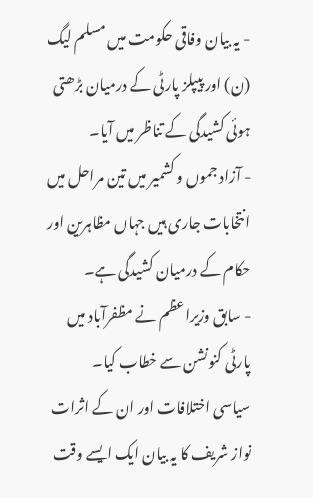- یہ بیان وفاقی حکومت میں مسلم لیگ (ن) اور پیپلز پارٹی کے درمیان بڑھتی ہوئی کشیدگی کے تناظر میں آیا۔
- آزاد جموں و کشمیر میں تین مراحل میں انتخابات جاری ہیں جہاں مظاہرین اور حکام کے درمیان کشیدگی ہے۔
- سابق وزیراعظم نے مظفرآباد میں پارٹی کنونشن سے خطاب کیا۔
سیاسی اختلافات اور ان کے اثرات
نواز شریف کا یہ بیان ایک ایسے وقت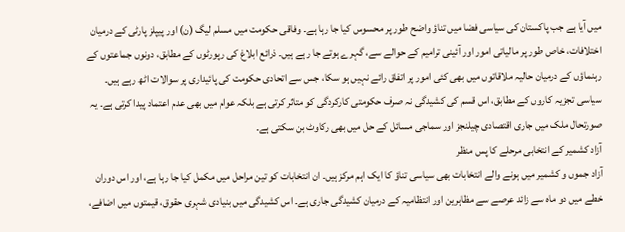میں آیا ہے جب پاکستان کی سیاسی فضا میں تناؤ واضح طور پر محسوس کیا جا رہا ہے۔ وفاقی حکومت میں مسلم لیگ (ن) اور پیپلز پارٹی کے درمیان اختلافات، خاص طور پر مالیاتی امور اور آئینی ترامیم کے حوالے سے، گہرے ہوتے جا رہے ہیں۔ ذرائع ابلاغ کی رپورٹوں کے مطابق، دونوں جماعتوں کے رہنماؤں کے درمیان حالیہ ملاقاتوں میں بھی کئی امور پر اتفاق رائے نہیں ہو سکا، جس سے اتحادی حکومت کی پائیداری پر سوالات اٹھ رہے ہیں۔
سیاسی تجزیہ کاروں کے مطابق، اس قسم کی کشیدگی نہ صرف حکومتی کارکردگی کو متاثر کرتی ہے بلکہ عوام میں بھی عدم اعتماد پیدا کرتی ہے۔ یہ صورتحال ملک میں جاری اقتصادی چیلنجز اور سماجی مسائل کے حل میں بھی رکاوٹ بن سکتی ہے۔
آزاد کشمیر کے انتخابی مرحلے کا پس منظر
آزاد جموں و کشمیر میں ہونے والے انتخابات بھی سیاسی تناؤ کا ایک اہم مرکز ہیں۔ ان انتخابات کو تین مراحل میں مکمل کیا جا رہا ہے، اور اس دوران خطے میں دو ماہ سے زائد عرصے سے مظاہرین اور انتظامیہ کے درمیان کشیدگی جاری ہے۔ اس کشیدگی میں بنیادی شہری حقوق، قیمتوں میں اضافے،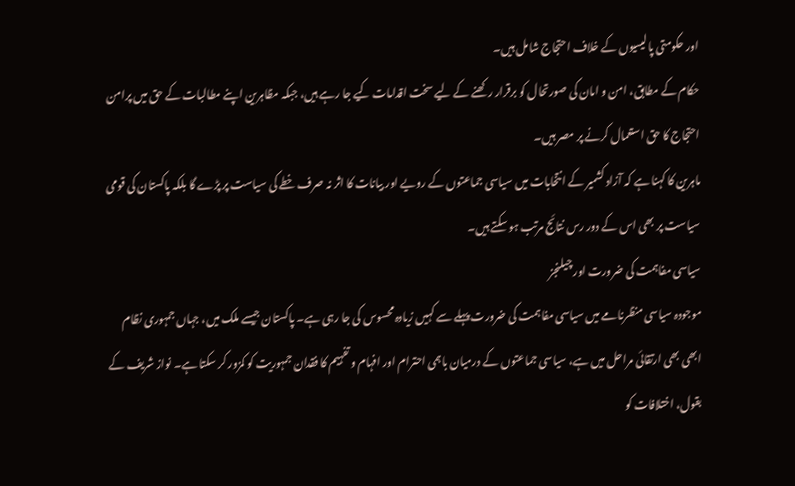اور حکومتی پالیسیوں کے خلاف احتجاج شامل ہیں۔
حکام کے مطابق، امن و امان کی صورتحال کو برقرار رکھنے کے لیے سخت اقدامات کیے جا رہے ہیں، جبکہ مظاہرین اپنے مطالبات کے حق میں پرامن احتجاج کا حق استعمال کرنے پر مصر ہیں۔
ماہرین کا کہنا ہے کہ آزاد کشمیر کے انتخابات میں سیاسی جماعتوں کے رویے اور بیانات کا اثر نہ صرف خطے کی سیاست پر پڑے گا بلکہ پاکستان کی قومی سیاست پر بھی اس کے دور رس نتائج مرتب ہو سکتے ہیں۔
سیاسی مفاہمت کی ضرورت اور چیلنجز
موجودہ سیاسی منظرنامے میں سیاسی مفاہمت کی ضرورت پہلے سے کہیں زیادہ محسوس کی جا رہی ہے۔ پاکستان جیسے ملک میں، جہاں جمہوری نظام ابھی بھی ارتقائی مراحل میں ہے، سیاسی جماعتوں کے درمیان باہمی احترام اور افہام و تفہیم کا فقدان جمہوریت کو کمزور کر سکتا ہے۔ نواز شریف کے بقول، اختلافات کو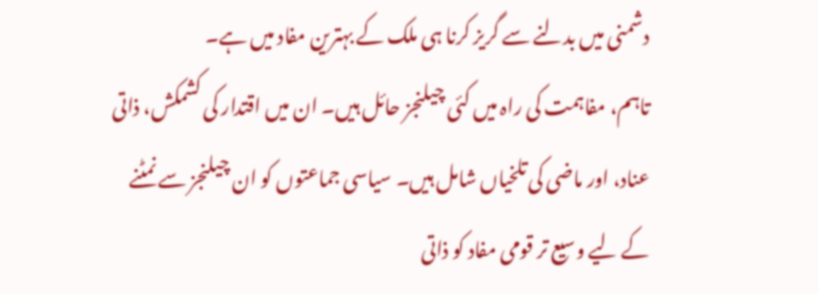دشمنی میں بدلنے سے گریز کرنا ہی ملک کے بہترین مفاد میں ہے۔
تاہم، مفاہمت کی راہ میں کئی چیلنجز حائل ہیں۔ ان میں اقتدار کی کشمکش، ذاتی عناد، اور ماضی کی تلخیاں شامل ہیں۔ سیاسی جماعتوں کو ان چیلنجز سے نمٹنے کے لیے وسیع تر قومی مفاد کو ذاتی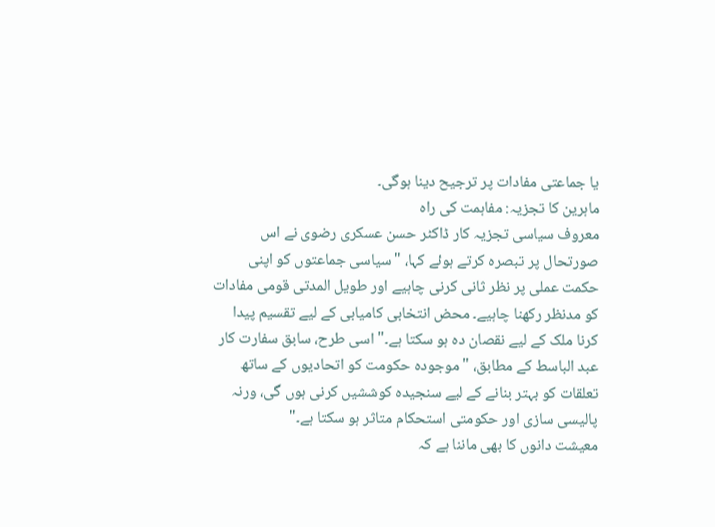یا جماعتی مفادات پر ترجیح دینا ہوگی۔
ماہرین کا تجزیہ: مفاہمت کی راہ
معروف سیاسی تجزیہ کار ڈاکٹر حسن عسکری رضوی نے اس صورتحال پر تبصرہ کرتے ہوئے کہا، "سیاسی جماعتوں کو اپنی حکمت عملی پر نظر ثانی کرنی چاہیے اور طویل المدتی قومی مفادات کو مدنظر رکھنا چاہیے۔ محض انتخابی کامیابی کے لیے تقسیم پیدا کرنا ملک کے لیے نقصان دہ ہو سکتا ہے۔" اسی طرح، سابق سفارت کار عبد الباسط کے مطابق، "موجودہ حکومت کو اتحادیوں کے ساتھ تعلقات کو بہتر بنانے کے لیے سنجیدہ کوششیں کرنی ہوں گی، ورنہ پالیسی سازی اور حکومتی استحکام متاثر ہو سکتا ہے۔"
معیشت دانوں کا بھی ماننا ہے کہ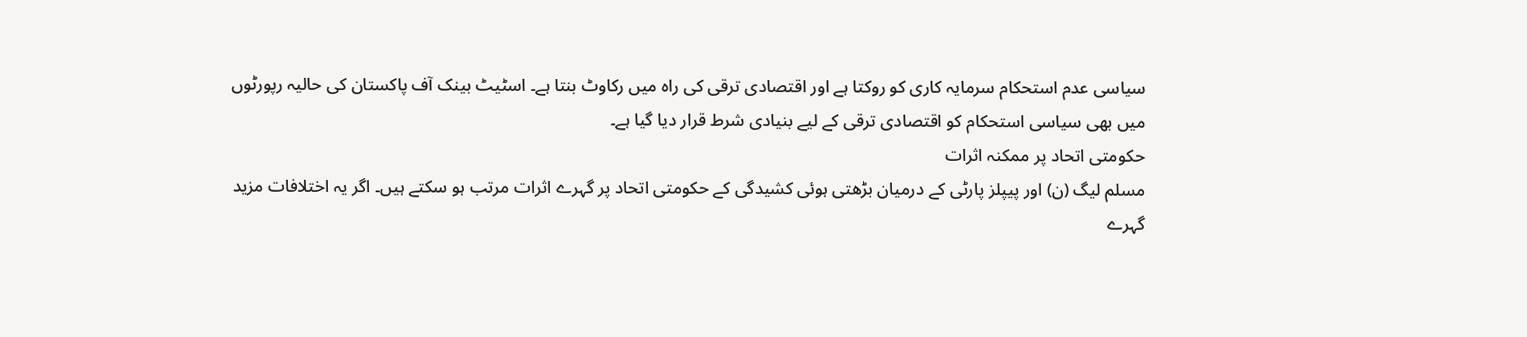سیاسی عدم استحکام سرمایہ کاری کو روکتا ہے اور اقتصادی ترقی کی راہ میں رکاوٹ بنتا ہے۔ اسٹیٹ بینک آف پاکستان کی حالیہ رپورٹوں میں بھی سیاسی استحکام کو اقتصادی ترقی کے لیے بنیادی شرط قرار دیا گیا ہے۔
حکومتی اتحاد پر ممکنہ اثرات
مسلم لیگ (ن) اور پیپلز پارٹی کے درمیان بڑھتی ہوئی کشیدگی کے حکومتی اتحاد پر گہرے اثرات مرتب ہو سکتے ہیں۔ اگر یہ اختلافات مزید گہرے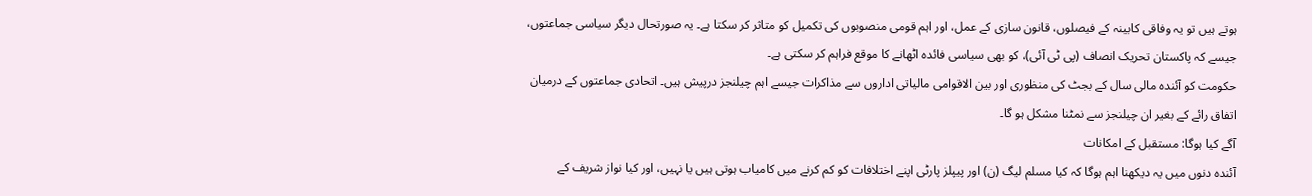ہوتے ہیں تو یہ وفاقی کابینہ کے فیصلوں، قانون سازی کے عمل، اور اہم قومی منصوبوں کی تکمیل کو متاثر کر سکتا ہے۔ یہ صورتحال دیگر سیاسی جماعتوں، جیسے کہ پاکستان تحریک انصاف (پی ٹی آئی)، کو بھی سیاسی فائدہ اٹھانے کا موقع فراہم کر سکتی ہے۔
حکومت کو آئندہ مالی سال کے بجٹ کی منظوری اور بین الاقوامی مالیاتی اداروں سے مذاکرات جیسے اہم چیلنجز درپیش ہیں۔ اتحادی جماعتوں کے درمیان اتفاق رائے کے بغیر ان چیلنجز سے نمٹنا مشکل ہو گا۔
آگے کیا ہوگا: مستقبل کے امکانات
آئندہ دنوں میں یہ دیکھنا اہم ہوگا کہ کیا مسلم لیگ (ن) اور پیپلز پارٹی اپنے اختلافات کو کم کرنے میں کامیاب ہوتی ہیں یا نہیں، اور کیا نواز شریف کے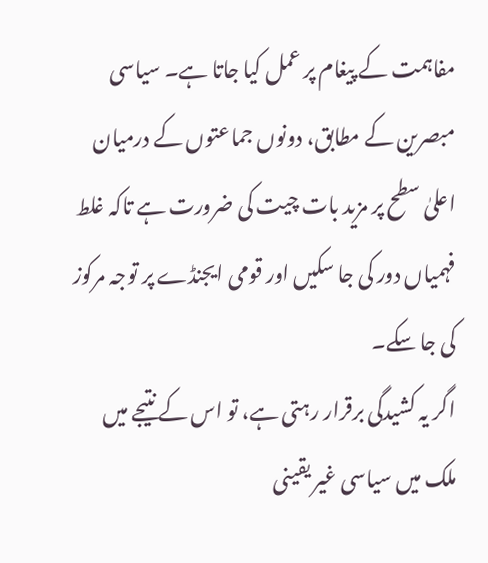مفاہمت کے پیغام پر عمل کیا جاتا ہے۔ سیاسی مبصرین کے مطابق، دونوں جماعتوں کے درمیان اعلیٰ سطح پر مزید بات چیت کی ضرورت ہے تاکہ غلط فہمیاں دور کی جا سکیں اور قومی ایجنڈے پر توجہ مرکوز کی جا سکے۔
اگر یہ کشیدگی برقرار رہتی ہے، تو اس کے نتیجے میں ملک میں سیاسی غیر یقینی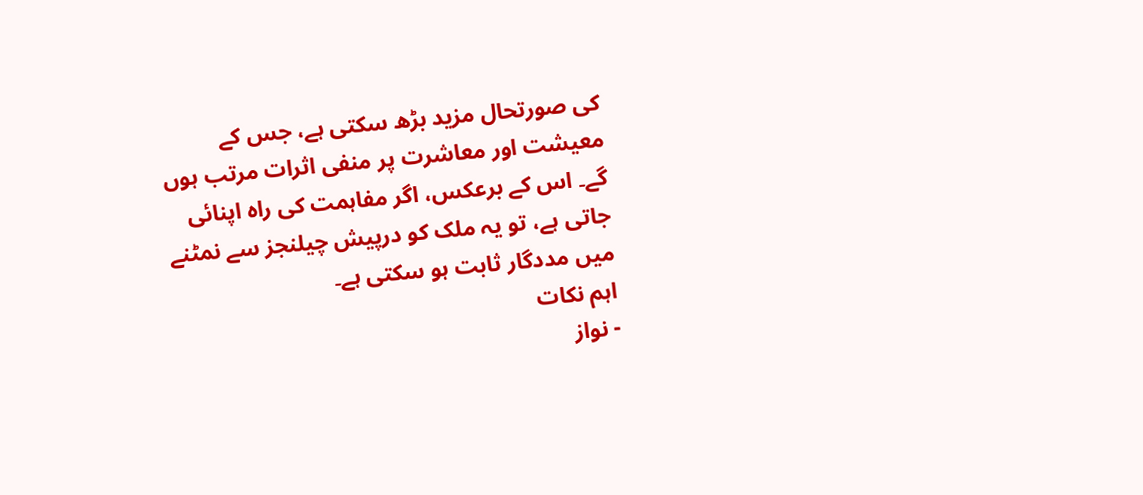کی صورتحال مزید بڑھ سکتی ہے، جس کے معیشت اور معاشرت پر منفی اثرات مرتب ہوں گے۔ اس کے برعکس، اگر مفاہمت کی راہ اپنائی جاتی ہے، تو یہ ملک کو درپیش چیلنجز سے نمٹنے میں مددگار ثابت ہو سکتی ہے۔
اہم نکات
- نواز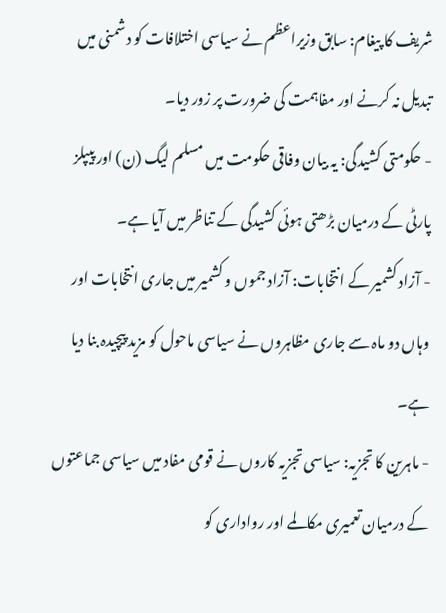شریف کا پیغام: سابق وزیراعظم نے سیاسی اختلافات کو دشمنی میں تبدیل نہ کرنے اور مفاہمت کی ضرورت پر زور دیا۔
- حکومتی کشیدگی: یہ بیان وفاقی حکومت میں مسلم لیگ (ن) اور پیپلز پارٹی کے درمیان بڑھتی ہوئی کشیدگی کے تناظر میں آیا ہے۔
- آزاد کشمیر کے انتخابات: آزاد جموں و کشمیر میں جاری انتخابات اور وہاں دو ماہ سے جاری مظاہروں نے سیاسی ماحول کو مزید پیچیدہ بنا دیا ہے۔
- ماہرین کا تجزیہ: سیاسی تجزیہ کاروں نے قومی مفاد میں سیاسی جماعتوں کے درمیان تعمیری مکالمے اور رواداری کو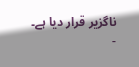ناگزیر قرار دیا ہے۔
-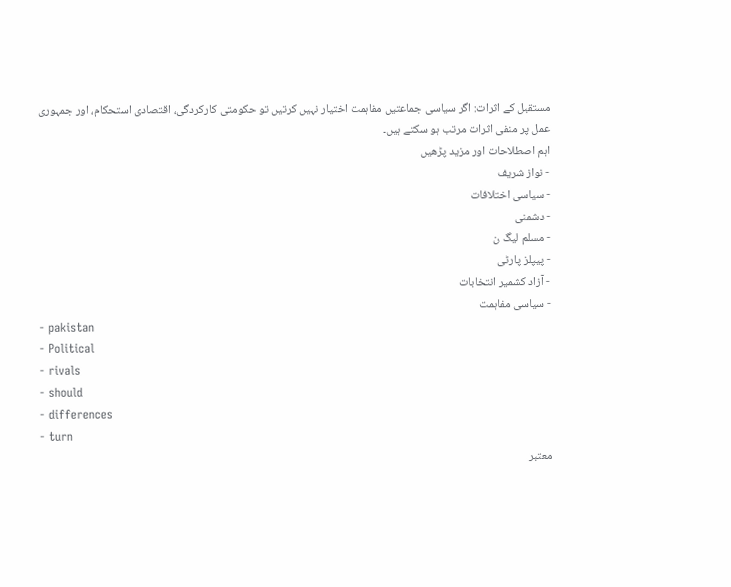مستقبل کے اثرات: اگر سیاسی جماعتیں مفاہمت اختیار نہیں کرتیں تو حکومتی کارکردگی، اقتصادی استحکام، اور جمہوری عمل پر منفی اثرات مرتب ہو سکتے ہیں۔
اہم اصطلاحات اور مزید پڑھیں
- نواز شریف
- سیاسی اختلافات
- دشمنی
- مسلم لیگ ن
- پیپلز پارٹی
- آزاد کشمیر انتخابات
- سیاسی مفاہمت
- pakistan
- Political
- rivals
- should
- differences
- turn
معتبر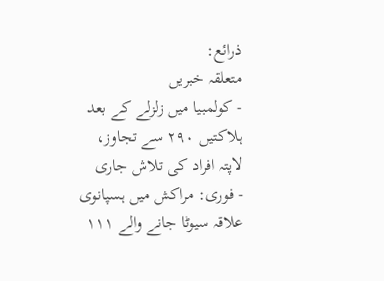ذرائع:
متعلقہ خبریں
- کولمبیا میں زلزلے کے بعد ہلاکتیں ۲۹۰ سے تجاوز، لاپتہ افراد کی تلاش جاری
- فوری: مراکش میں ہسپانوی علاقہ سیوٹا جانے والے ۱۱۱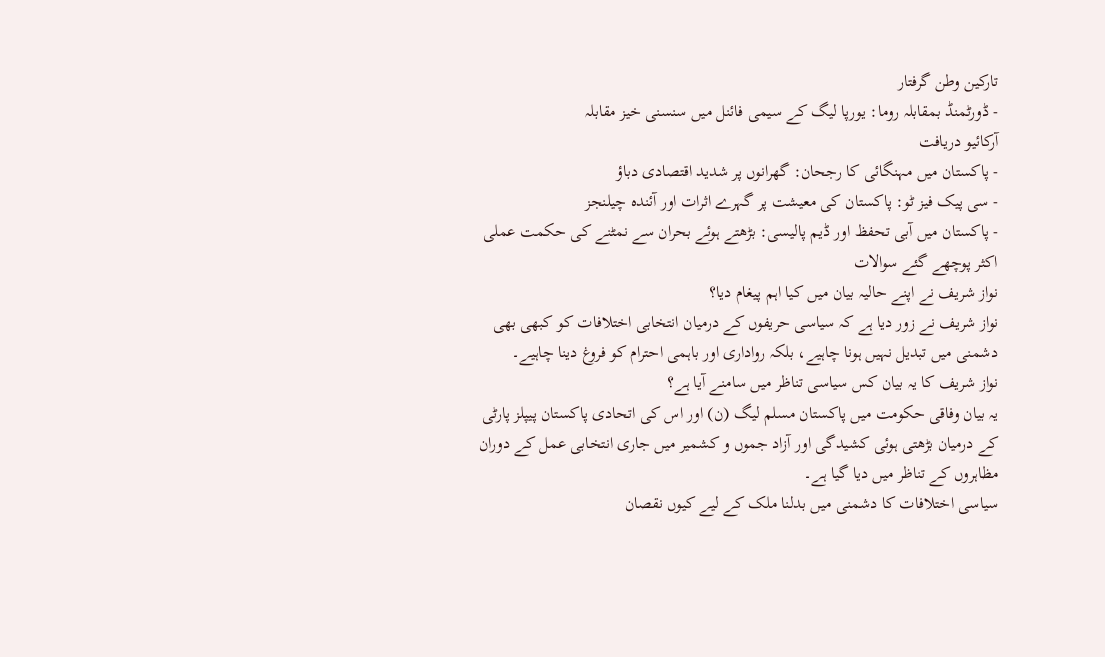تارکین وطن گرفتار
- ڈورٹمنڈ بمقابلہ روما: یورپا لیگ کے سیمی فائنل میں سنسنی خیز مقابلہ
آرکائیو دریافت
- پاکستان میں مہنگائی کا رجحان: گھرانوں پر شدید اقتصادی دباؤ
- سی پیک فیز ٹو: پاکستان کی معیشت پر گہرے اثرات اور آئندہ چیلنجز
- پاکستان میں آبی تحفظ اور ڈیم پالیسی: بڑھتے ہوئے بحران سے نمٹنے کی حکمت عملی
اکثر پوچھے گئے سوالات
نواز شریف نے اپنے حالیہ بیان میں کیا اہم پیغام دیا؟
نواز شریف نے زور دیا ہے کہ سیاسی حریفوں کے درمیان انتخابی اختلافات کو کبھی بھی دشمنی میں تبدیل نہیں ہونا چاہیے، بلکہ رواداری اور باہمی احترام کو فروغ دینا چاہیے۔
نواز شریف کا یہ بیان کس سیاسی تناظر میں سامنے آیا ہے؟
یہ بیان وفاقی حکومت میں پاکستان مسلم لیگ (ن) اور اس کی اتحادی پاکستان پیپلز پارٹی کے درمیان بڑھتی ہوئی کشیدگی اور آزاد جموں و کشمیر میں جاری انتخابی عمل کے دوران مظاہروں کے تناظر میں دیا گیا ہے۔
سیاسی اختلافات کا دشمنی میں بدلنا ملک کے لیے کیوں نقصان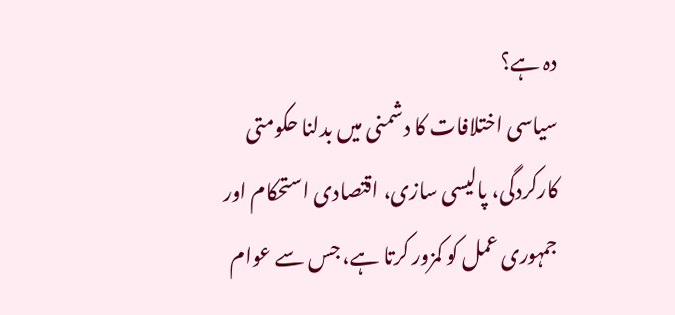دہ ہے؟
سیاسی اختلافات کا دشمنی میں بدلنا حکومتی کارکردگی، پالیسی سازی، اقتصادی استحکام اور جمہوری عمل کو کمزور کرتا ہے، جس سے عوام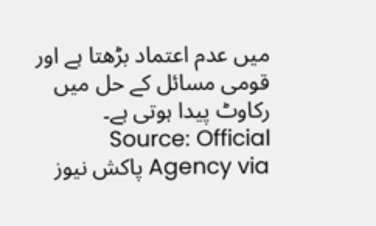میں عدم اعتماد بڑھتا ہے اور قومی مسائل کے حل میں رکاوٹ پیدا ہوتی ہے۔
Source: Official Agency via پاکش نیوز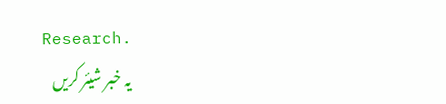Research.
یہ خبر شیئر کریں